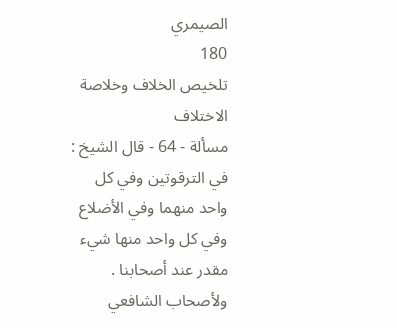الصيمري
180
تلخيص الخلاف وخلاصة الاختلاف
مسألة - 64 - قال الشيخ : في الترقوتين وفي كل واحد منهما وفي الأضلاع وفي كل واحد منها شيء مقدر عند أصحابنا . ولأصحاب الشافعي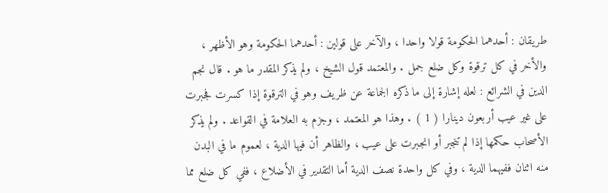طريقان : أحدهما الحكومة قولا واحدا ، والآخر على قولين : أحدهما الحكومة وهو الأظهر ، والأخر في كل ترقوة وكل ضلع جمل . والمعتمد قول الشيخ ، ولم يذكر المقدر ما هو . قال نجم الدين في الشرائع : لعله إشارة إلى ما ذكره الجماعة عن ظريف وهو في الترقوة إذا كسرت فجبرت على غير عيب أربعون دينارا ( 1 ) . وهذا هو المعتمد ، وجزم به العلامة في القواعد . ولم يذكر الأصحاب حكمها إذا لم تنجبر أو انجبرت على عيب ، والظاهر أن فيها الدية ، لعموم ما في البدن منه اثنان ففيهما الدية ، وفي كل واحدة نصف الدية أما التقدير في الأضلاع ، ففي كل ضلع مما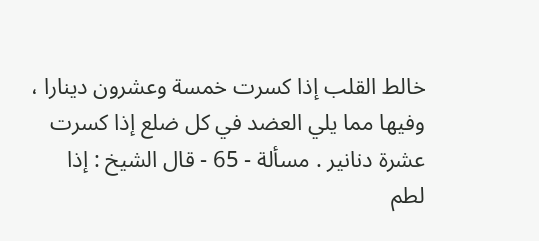خالط القلب إذا كسرت خمسة وعشرون دينارا ، وفيها مما يلي العضد في كل ضلع إذا كسرت عشرة دنانير . مسألة - 65 - قال الشيخ : إذا لطم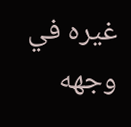غيره في وجهه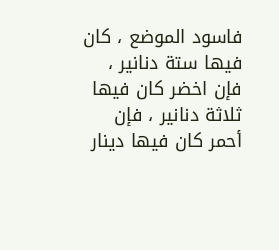فاسود الموضع ، كان فيها ستة دنانير ، فإن اخضر كان فيها ثلاثة دنانير ، فإن أحمر كان فيها دينار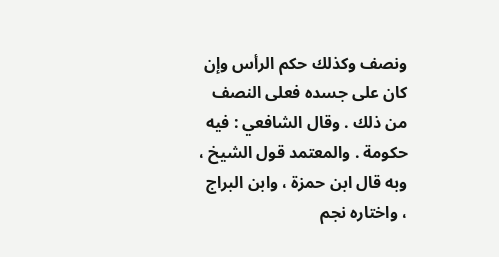ونصف وكذلك حكم الرأس وإن كان على جسده فعلى النصف من ذلك . وقال الشافعي : فيه حكومة . والمعتمد قول الشيخ ، وبه قال ابن حمزة ، وابن البراج ، واختاره نجم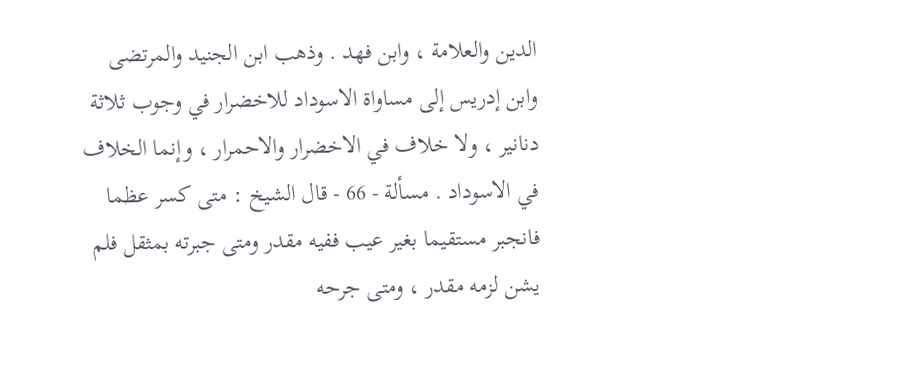الدين والعلامة ، وابن فهد . وذهب ابن الجنيد والمرتضى وابن إدريس إلى مساواة الاسوداد للاخضرار في وجوب ثلاثة دنانير ، ولا خلاف في الاخضرار والاحمرار ، وإنما الخلاف في الاسوداد . مسألة - 66 - قال الشيخ : متى كسر عظما فانجبر مستقيما بغير عيب ففيه مقدر ومتى جبرته بمثقل فلم يشن لزمه مقدر ، ومتى جرحه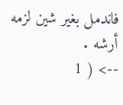فاندمل بغير شين لزمه أرشه .
--> ( 1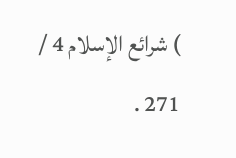) شرائع الإسلام 4 / 271 .